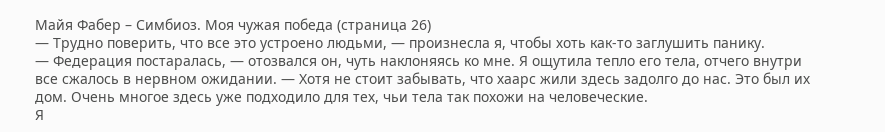Майя Фабер – Симбиоз. Моя чужая победа (страница 26)
— Трудно поверить, что все это устроено людьми, — произнесла я, чтобы хоть как-то заглушить панику.
— Федерация постаралась, — отозвался он, чуть наклоняясь ко мне. Я ощутила тепло его тела, отчего внутри все сжалось в нервном ожидании. — Хотя не стоит забывать, что хаарс жили здесь задолго до нас. Это был их дом. Очень многое здесь уже подходило для тех, чьи тела так похожи на человеческие.
Я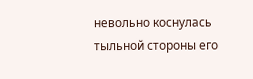невольно коснулась тыльной стороны его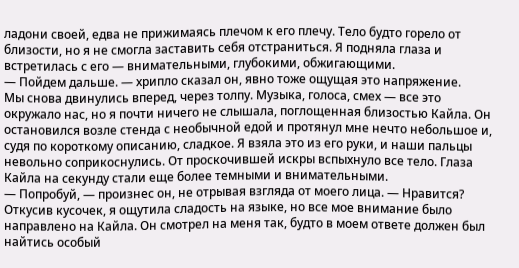ладони своей, едва не прижимаясь плечом к его плечу. Тело будто горело от близости, но я не смогла заставить себя отстраниться. Я подняла глаза и встретилась с его — внимательными, глубокими, обжигающими.
— Пойдем дальше. — хрипло сказал он, явно тоже ощущая это напряжение.
Мы снова двинулись вперед, через толпу. Музыка, голоса, смех — все это окружало нас, но я почти ничего не слышала, поглощенная близостью Кайла. Он остановился возле стенда с необычной едой и протянул мне нечто небольшое и, судя по короткому описанию, сладкое. Я взяла это из его руки, и наши пальцы невольно соприкоснулись. От проскочившей искры вспыхнуло все тело. Глаза Кайла на секунду стали еще более темными и внимательными.
— Попробуй, — произнес он, не отрывая взгляда от моего лица. — Нравится?
Откусив кусочек, я ощутила сладость на языке, но все мое внимание было направлено на Кайла. Он смотрел на меня так, будто в моем ответе должен был найтись особый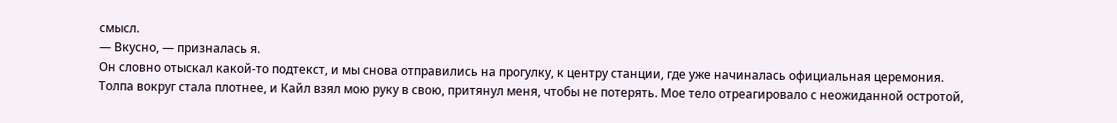смысл.
— Вкусно, — призналась я.
Он словно отыскал какой-то подтекст, и мы снова отправились на прогулку, к центру станции, где уже начиналась официальная церемония. Толпа вокруг стала плотнее, и Кайл взял мою руку в свою, притянул меня, чтобы не потерять. Мое тело отреагировало с неожиданной остротой,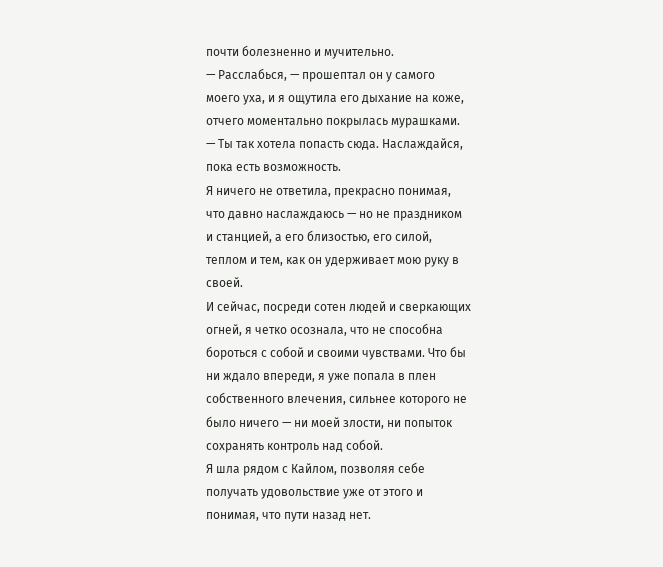почти болезненно и мучительно.
— Расслабься, — прошептал он у самого моего уха, и я ощутила его дыхание на коже, отчего моментально покрылась мурашками. — Ты так хотела попасть сюда. Наслаждайся, пока есть возможность.
Я ничего не ответила, прекрасно понимая, что давно наслаждаюсь — но не праздником и станцией, а его близостью, его силой, теплом и тем, как он удерживает мою руку в своей.
И сейчас, посреди сотен людей и сверкающих огней, я четко осознала, что не способна бороться с собой и своими чувствами. Что бы ни ждало впереди, я уже попала в плен собственного влечения, сильнее которого не было ничего — ни моей злости, ни попыток сохранять контроль над собой.
Я шла рядом с Кайлом, позволяя себе получать удовольствие уже от этого и понимая, что пути назад нет.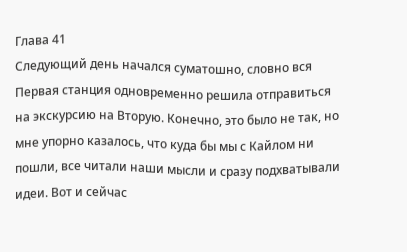Глава 41
Следующий день начался суматошно, словно вся Первая станция одновременно решила отправиться на экскурсию на Вторую. Конечно, это было не так, но мне упорно казалось, что куда бы мы с Кайлом ни пошли, все читали наши мысли и сразу подхватывали идеи. Вот и сейчас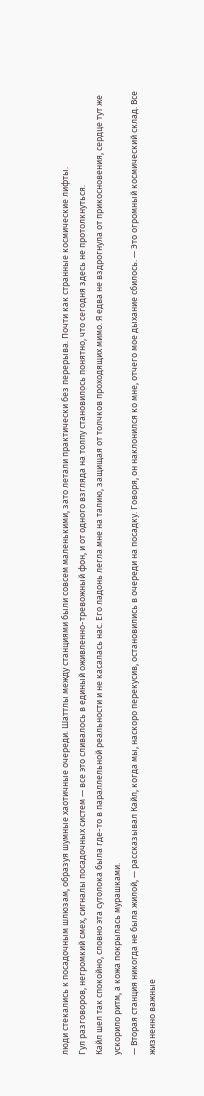люди стекались к посадочным шлюзам, образуя шумные хаотичные очереди. Шаттлы между станциями были совсем маленькими, зато летали практически без перерыва. Почти как странные космические лифты.
Гул разговоров, негромкий смех, сигналы посадочных систем — все это сливалось в единый оживленно-тревожный фон, и от одного взгляда на толпу становилось понятно, что сегодня здесь не протолкнуться.
Кайл шел так спокойно, словно эта сутолока была где-то в параллельной реальности и не касалась нас. Его ладонь легла мне на талию, защищая от толчков проходящих мимо. Я едва не вздрогнула от прикосновения, сердце тут же ускорило ритм, а кожа покрылась мурашками.
— Вторая станция никогда не была жилой, — рассказывал Кайл, когда мы, наскоро перекусив, остановились в очереди на посадку. Говоря, он наклонился ко мне, отчего мое дыхание сбилось. — Это огромный космический склад. Все жизненно важные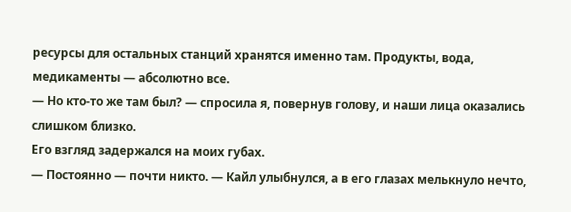ресурсы для остальных станций хранятся именно там. Продукты, вода, медикаменты — абсолютно все.
— Но кто-то же там был? — спросила я, повернув голову, и наши лица оказались слишком близко.
Его взгляд задержался на моих губах.
— Постоянно — почти никто. — Кайл улыбнулся, а в его глазах мелькнуло нечто,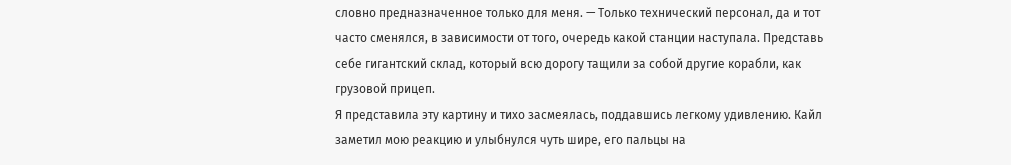словно предназначенное только для меня. — Только технический персонал, да и тот часто сменялся, в зависимости от того, очередь какой станции наступала. Представь себе гигантский склад, который всю дорогу тащили за собой другие корабли, как грузовой прицеп.
Я представила эту картину и тихо засмеялась, поддавшись легкому удивлению. Кайл заметил мою реакцию и улыбнулся чуть шире, его пальцы на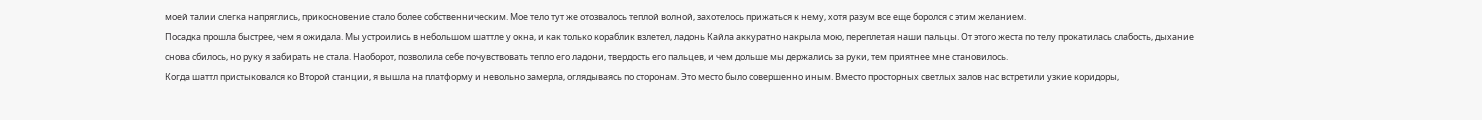моей талии слегка напряглись, прикосновение стало более собственническим. Мое тело тут же отозвалось теплой волной, захотелось прижаться к нему, хотя разум все еще боролся с этим желанием.
Посадка прошла быстрее, чем я ожидала. Мы устроились в небольшом шаттле у окна, и как только кораблик взлетел, ладонь Кайла аккуратно накрыла мою, переплетая наши пальцы. От этого жеста по телу прокатилась слабость, дыхание снова сбилось, но руку я забирать не стала. Наоборот, позволила себе почувствовать тепло его ладони, твердость его пальцев, и чем дольше мы держались за руки, тем приятнее мне становилось.
Когда шаттл пристыковался ко Второй станции, я вышла на платформу и невольно замерла, оглядываясь по сторонам. Это место было совершенно иным. Вместо просторных светлых залов нас встретили узкие коридоры,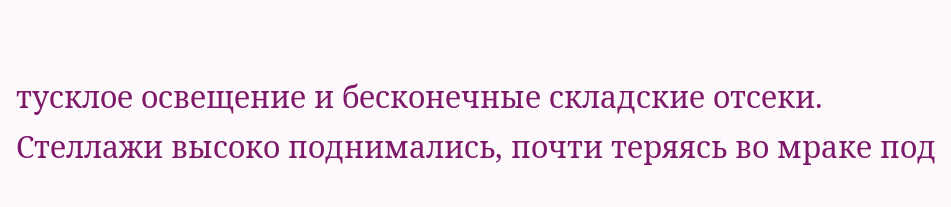тусклое освещение и бесконечные складские отсеки. Стеллажи высоко поднимались, почти теряясь во мраке под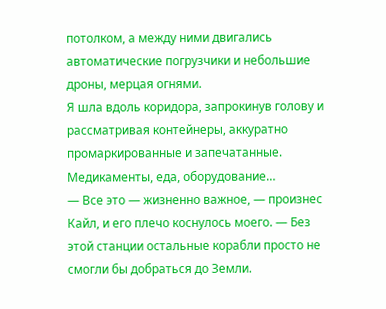потолком, а между ними двигались автоматические погрузчики и небольшие дроны, мерцая огнями.
Я шла вдоль коридора, запрокинув голову и рассматривая контейнеры, аккуратно промаркированные и запечатанные. Медикаменты, еда, оборудование…
— Все это — жизненно важное, — произнес Кайл, и его плечо коснулось моего. — Без этой станции остальные корабли просто не смогли бы добраться до Земли.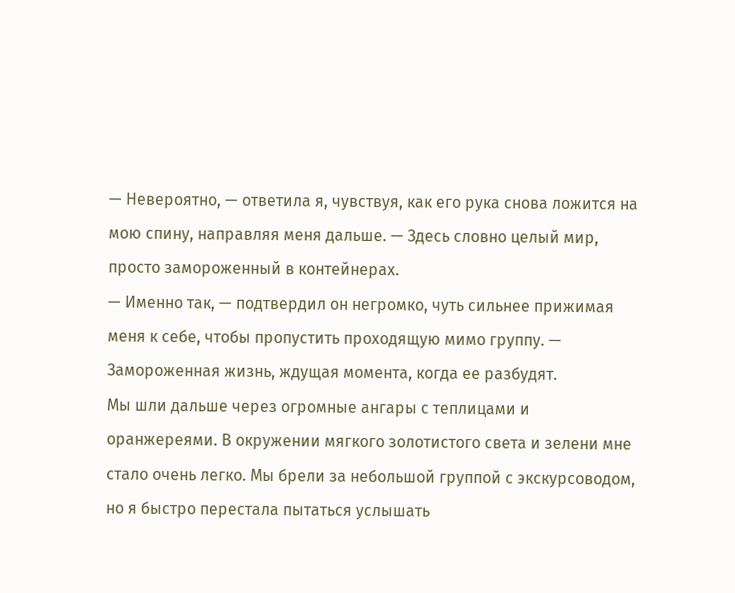— Невероятно, — ответила я, чувствуя, как его рука снова ложится на мою спину, направляя меня дальше. — Здесь словно целый мир, просто замороженный в контейнерах.
— Именно так, — подтвердил он негромко, чуть сильнее прижимая меня к себе, чтобы пропустить проходящую мимо группу. — Замороженная жизнь, ждущая момента, когда ее разбудят.
Мы шли дальше через огромные ангары с теплицами и оранжереями. В окружении мягкого золотистого света и зелени мне стало очень легко. Мы брели за небольшой группой с экскурсоводом, но я быстро перестала пытаться услышать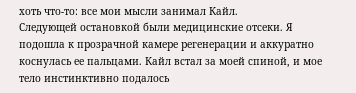хоть что-то: все мои мысли занимал Кайл.
Следующей остановкой были медицинские отсеки. Я подошла к прозрачной камере регенерации и аккуратно коснулась ее пальцами. Кайл встал за моей спиной, и мое тело инстинктивно подалось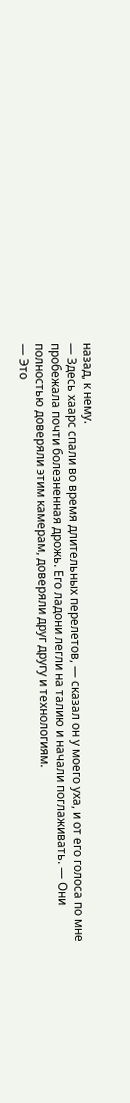назад, к нему.
— Здесь хаарс спали во время длительных перелетов, — сказал он у моего уха, и от его голоса по мне пробежала почти болезненная дрожь. Его ладони легли на талию и начали поглаживать. — Они полностью доверяли этим камерам, доверяли друг другу и технологиям.
— Это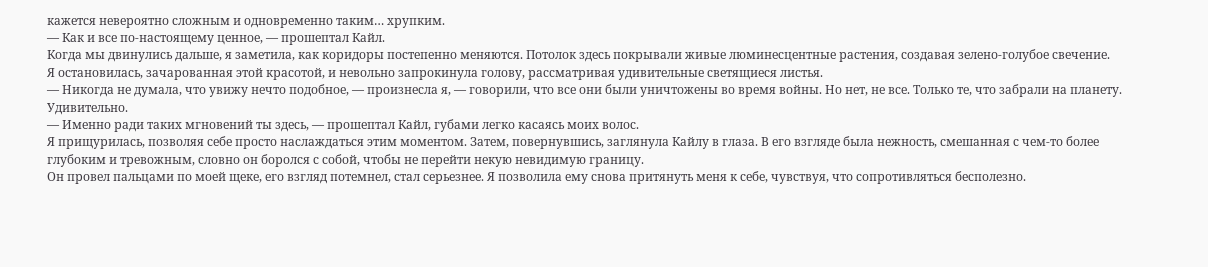кажется невероятно сложным и одновременно таким… хрупким.
— Как и все по-настоящему ценное, — прошептал Кайл.
Когда мы двинулись дальше, я заметила, как коридоры постепенно меняются. Потолок здесь покрывали живые люминесцентные растения, создавая зелено‑голубое свечение.
Я остановилась, зачарованная этой красотой, и невольно запрокинула голову, рассматривая удивительные светящиеся листья.
— Никогда не думала, что увижу нечто подобное, — произнесла я, — говорили, что все они были уничтожены во время войны. Но нет, не все. Только те, что забрали на планету. Удивительно.
— Именно ради таких мгновений ты здесь, — прошептал Кайл, губами легко касаясь моих волос.
Я прищурилась, позволяя себе просто наслаждаться этим моментом. Затем, повернувшись, заглянула Кайлу в глаза. В его взгляде была нежность, смешанная с чем-то более глубоким и тревожным, словно он боролся с собой, чтобы не перейти некую невидимую границу.
Он провел пальцами по моей щеке, его взгляд потемнел, стал серьезнее. Я позволила ему снова притянуть меня к себе, чувствуя, что сопротивляться бесполезно.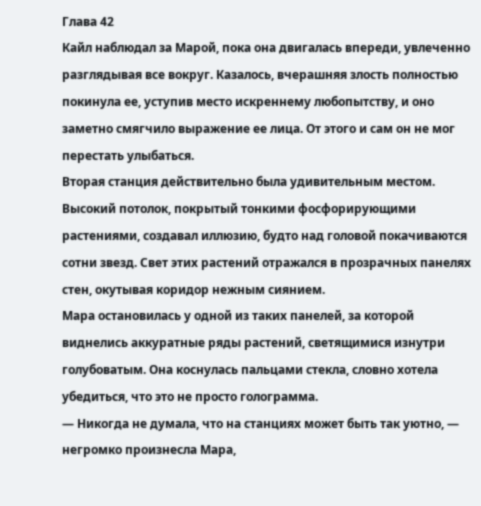Глава 42
Кайл наблюдал за Марой, пока она двигалась впереди, увлеченно разглядывая все вокруг. Казалось, вчерашняя злость полностью покинула ее, уступив место искреннему любопытству, и оно заметно смягчило выражение ее лица. От этого и сам он не мог перестать улыбаться.
Вторая станция действительно была удивительным местом. Высокий потолок, покрытый тонкими фосфорирующими растениями, создавал иллюзию, будто над головой покачиваются сотни звезд. Свет этих растений отражался в прозрачных панелях стен, окутывая коридор нежным сиянием.
Мара остановилась у одной из таких панелей, за которой виднелись аккуратные ряды растений, светящимися изнутри голубоватым. Она коснулась пальцами стекла, словно хотела убедиться, что это не просто голограмма.
— Никогда не думала, что на станциях может быть так уютно, — негромко произнесла Мара,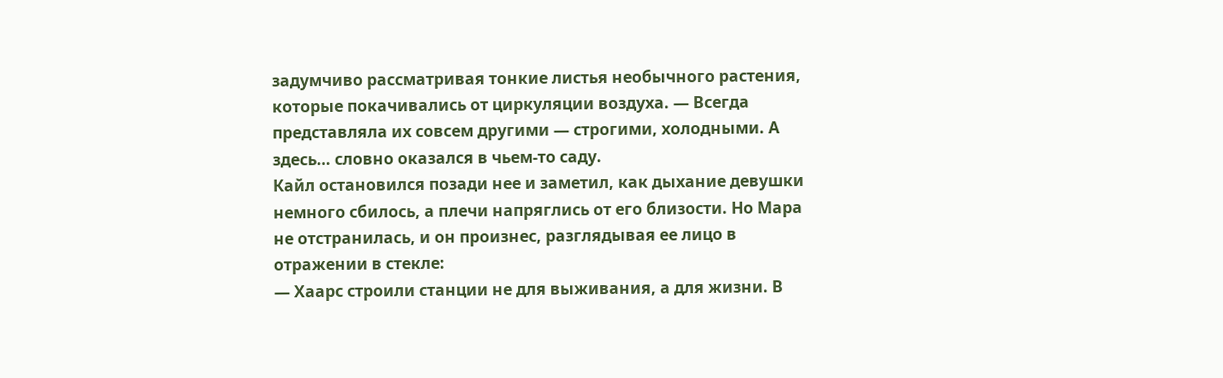задумчиво рассматривая тонкие листья необычного растения, которые покачивались от циркуляции воздуха. — Всегда представляла их совсем другими — строгими, холодными. А здесь… словно оказался в чьем-то саду.
Кайл остановился позади нее и заметил, как дыхание девушки немного сбилось, а плечи напряглись от его близости. Но Мара не отстранилась, и он произнес, разглядывая ее лицо в отражении в стекле:
— Хаарс строили станции не для выживания, а для жизни. В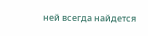ней всегда найдется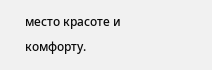место красоте и комфорту.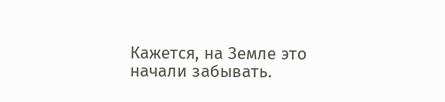Кажется, на Земле это начали забывать.